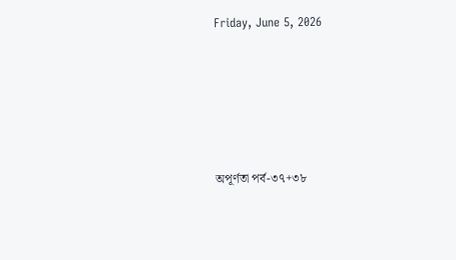Friday, June 5, 2026







অপূর্ণতা পর্ব-৩৭+৩৮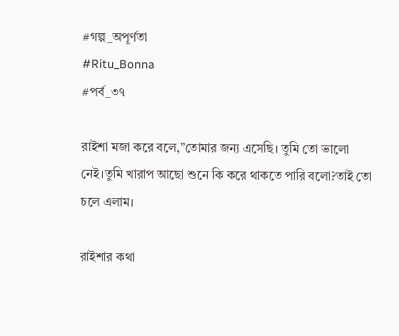#গল্প_অপূর্ণতা
#Ritu_Bonna
#পর্ব_৩৭

রাইশা মজা করে বলে,”তোমার জন্য এসেছি। তুমি তো ভালো নেই।তুমি খারাপ আছো শুনে কি করে থাকতে পারি বলো?তাই তো চলে এলাম।

রাইশার কথা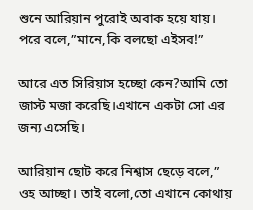শুনে আরিয়ান পুরোই অবাক হয়ে যায়। পরে বলে,”মানে,কি বলছো এইসব!”

আরে এত সিরিয়াস হচ্ছো কেন?আমি তো জাস্ট মজা করেছি।এখানে একটা সো এর জন্য এসেছি।

আরিয়ান ছোট করে নিশ্বাস ছেড়ে বলে,” ওহ আচ্ছা। তাই বলো,তো এখানে কোথায়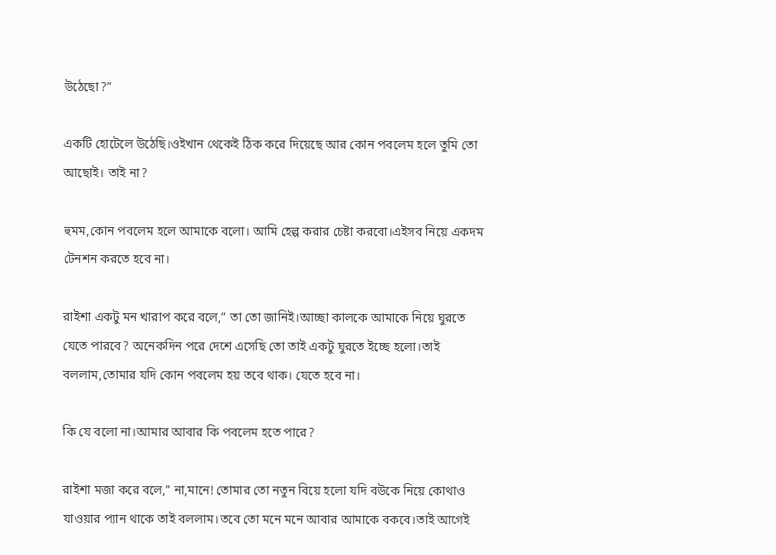উঠেছো?”

একটি হোটেলে উঠেছি।ওইখান থেকেই ঠিক করে দিয়েছে আর কোন পবলেম হলে তুমি তো আছোই। তাই না?

হুমম,কোন পবলেম হলে আমাকে বলো। আমি হেল্প করার চেষ্টা করবো।এইসব নিয়ে একদম টেনশন করতে হবে না।

রাইশা একটু মন খারাপ করে বলে,” তা তো জানিই।আচ্ছা কালকে আমাকে নিয়ে ঘুরতে যেতে পারবে? অনেকদিন পরে দেশে এসেছি তো তাই একটু ঘুরতে ইচ্ছে হলো।তাই বললাম,তোমার যদি কোন পবলেম হয় তবে থাক। যেতে হবে না।

কি যে বলো না।আমার আবার কি পবলেম হতে পারে?

রাইশা মজা করে বলে,” না,মানে! তোমার তো নতুন বিয়ে হলো যদি বউকে নিয়ে কোথাও যাওয়ার প্যান থাকে তাই বললাম।তবে তো মনে মনে আবার আমাকে বকবে।তাই আগেই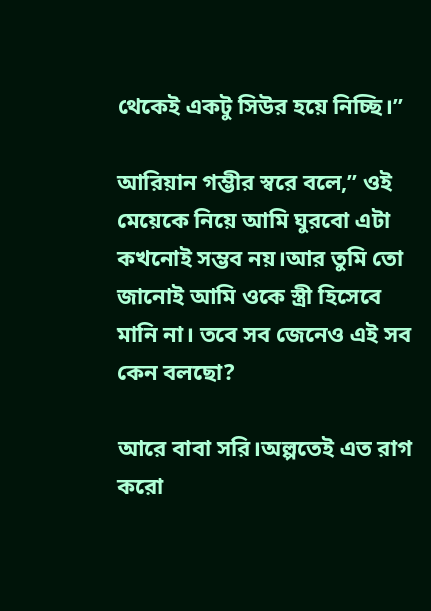থেকেই একটু সিউর হয়ে নিচ্ছি।”

আরিয়ান গম্ভীর স্বরে বলে,” ওই মেয়েকে নিয়ে আমি ঘুরবো এটা কখনোই সম্ভব নয়।আর তুমি তো জানোই আমি ওকে স্ত্রী হিসেবে মানি না। তবে সব জেনেও এই সব কেন বলছো?

আরে বাবা সরি।অল্পতেই এত রাগ করো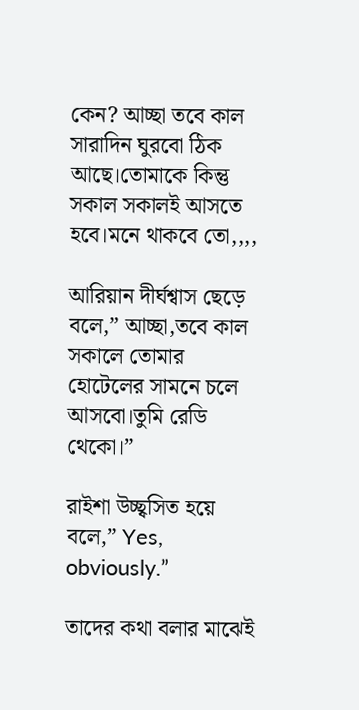কেন? আচ্ছা তবে কাল সারাদিন ঘুরবো ঠিক আছে।তোমাকে কিন্তু সকাল সকালই আসতে হবে।মনে থাকবে তো,,,,

আরিয়ান দীর্ঘশ্বাস ছেড়ে বলে,” আচ্ছা,তবে কাল সকালে তোমার হোটেলের সামনে চলে আসবো।তুমি রেডি থেকো।”

রাইশা উচ্ছ্বসিত হয়ে বলে,” Yes, obviously.”

তাদের কথা বলার মাঝেই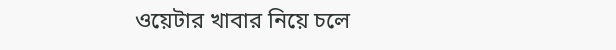ওয়েটার খাবার নিয়ে চলে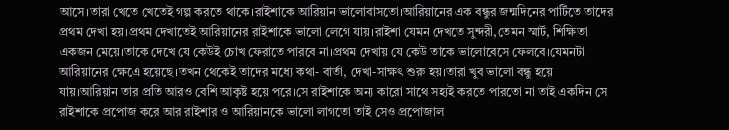আসে।তারা খেতে খেতেই গল্প করতে থাকে।রাইশাকে আরিয়ান ভালোবাসতো।আরিয়ানের এক বন্ধুর জন্মদিনের পার্টিতে তাদের প্রথম দেখা হয়।প্রথম দেখাতেই আরিয়ানের রাইশাকে ভালো লেগে যায়।রাইশা যেমন দেখতে সুন্দরী,তেমন স্মার্ট, শিক্ষিতা একজন মেয়ে।তাকে দেখে যে কেউই চোখ ফেরাতে পারবে না।প্রথম দেখায় যে কেউ তাকে ভালোবেসে ফেলবে।যেমনটা আরিয়ানের ক্ষেএে হয়েছে।তখন থেকেই তাদের মধ্যে কথা- বার্তা, দেখা-সাক্ষৎ শুরু হয়।তারা খুব ভালো বন্ধু হয়ে যায়।আরিয়ান তার প্রতি আরও বেশি আকৃষ্ট হয়ে পরে।সে রাইশাকে অন্য কারো সাথে সহ্যই করতে পারতো না তাই একদিন সে রাইশাকে প্রপোজ করে আর রাইশার ও আরিয়ানকে ভালো লাগতো তাই সেও প্রপোজাল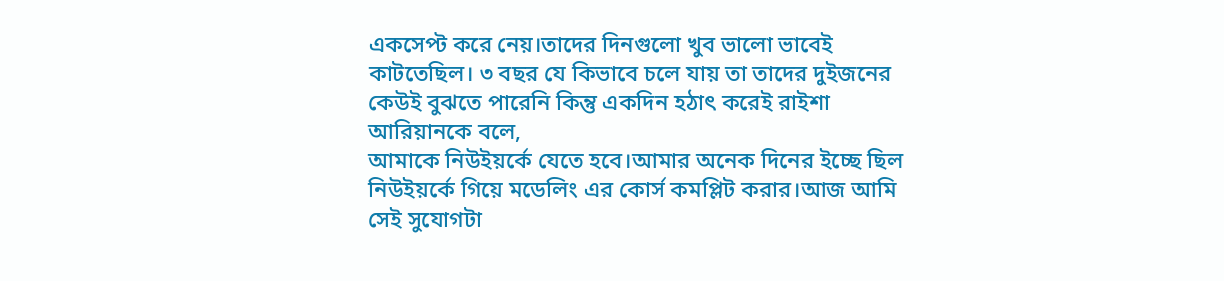একসেপ্ট করে নেয়।তাদের দিনগুলো খুব ভালো ভাবেই কাটতেছিল। ৩ বছর যে কিভাবে চলে যায় তা তাদের দুইজনের কেউই বুঝতে পারেনি কিন্তু একদিন হঠাৎ করেই রাইশা আরিয়ানকে বলে,
আমাকে নিউইয়র্কে যেতে হবে।আমার অনেক দিনের ইচ্ছে ছিল নিউইয়র্কে গিয়ে মডেলিং এর কোর্স কমপ্লিট করার।আজ আমি সেই সুযোগটা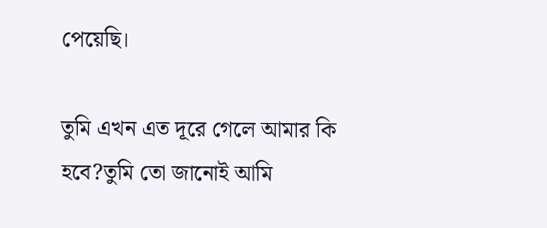পেয়েছি।

তুমি এখন এত দূরে গেলে আমার কি হবে?তুমি তো জানোই আমি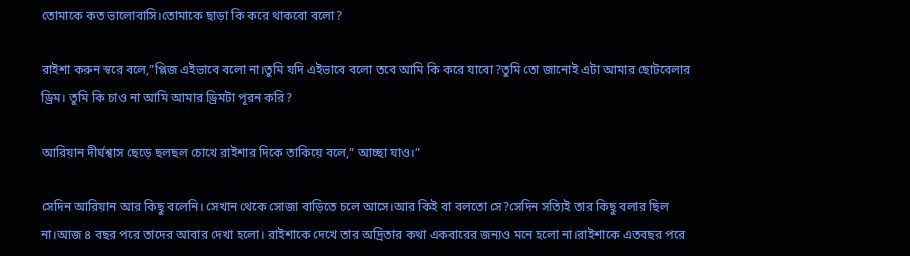তোমাকে কত ভালোবাসি।তোমাকে ছাড়া কি করে থাকবো বলো?

রাইশা করুন স্বরে বলে,”প্লিজ এইভাবে বলো না।তুমি যদি এইভাবে বলো তবে আমি কি করে যাবো?তুমি তো জানোই এটা আমার ছোটবেলার ড্রিম। তুমি কি চাও না আমি আমার ড্রিমটা পূরন করি?

আরিয়ান দীর্ঘশ্বাস ছেড়ে ছলছল চোখে রাইশার দিকে তাকিয়ে বলে,” আচ্ছা যাও।”

সেদিন আরিয়ান আর কিছু বলেনি। সেখান থেকে সোজা বাড়িতে চলে আসে।আর কিই বা বলতো সে?সেদিন সত্যিই তার কিছু বলার ছিল না।আজ ৪ বছর পরে তাদের আবার দেখা হলো। রাইশাকে দেখে তার অদ্রিতার কথা একবারের জন্যও মনে হলো না।রাইশাকে এতবছর পরে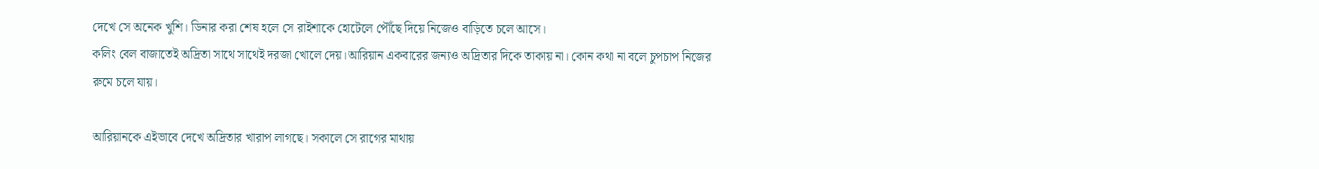দেখে সে অনেক খুশি। ডিনার করা শেষ হলে সে রাইশাকে হোটেলে পৌঁছে দিয়ে নিজেও বাড়িতে চলে আসে।
কলিং বেল বাজাতেই অদ্রিতা সাথে সাথেই দরজা খোলে দেয়।আরিয়ান একবারের জন্যও অদ্রিতার দিকে তাকায় না। কোন কথা না বলে চুপচাপ নিজের রুমে চলে যায়।

আরিয়ানকে এইভাবে দেখে অদ্রিতার খারাপ লাগছে। সকালে সে রাগের মাথায়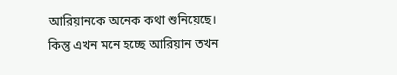আরিয়ানকে অনেক কথা শুনিয়েছে। কিন্তু এখন মনে হচ্ছে আরিয়ান তখন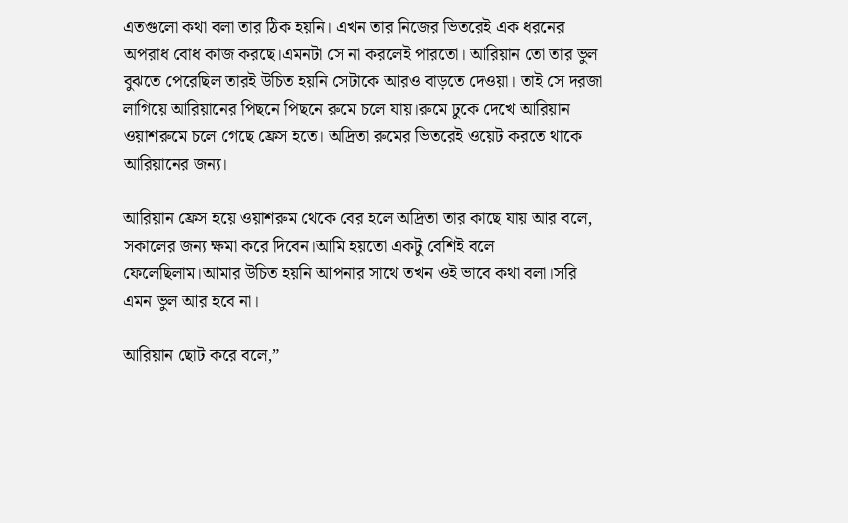এতগুলো কথা বলা তার ঠিক হয়নি। এখন তার নিজের ভিতরেই এক ধরনের অপরাধ বোধ কাজ করছে।এমনটা সে না করলেই পারতো। আরিয়ান তো তার ভুল বুঝতে পেরেছিল তারই উচিত হয়নি সেটাকে আরও বাড়তে দেওয়া। তাই সে দরজা লাগিয়ে আরিয়ানের পিছনে পিছনে রুমে চলে যায়।রুমে ঢুকে দেখে আরিয়ান ওয়াশরুমে চলে গেছে ফ্রেস হতে। অদ্রিতা রুমের ভিতরেই ওয়েট করতে থাকে আরিয়ানের জন্য।

আরিয়ান ফ্রেস হয়ে ওয়াশরুম থেকে বের হলে অদ্রিতা তার কাছে যায় আর বলে, সকালের জন্য ক্ষমা করে দিবেন।আমি হয়তো একটু বেশিই বলে ফেলেছিলাম।আমার উচিত হয়নি আপনার সাথে তখন ওই ভাবে কথা বলা।সরি এমন ভুল আর হবে না।

আরিয়ান ছোট করে বলে,”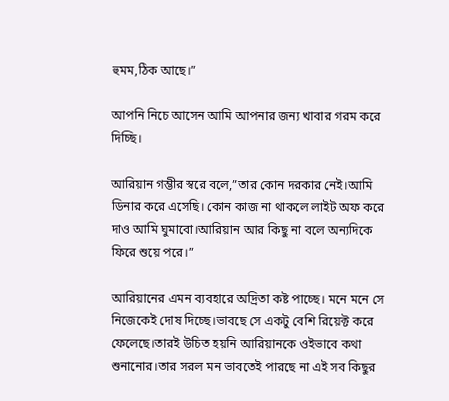হুমম,ঠিক আছে।”

আপনি নিচে আসেন আমি আপনার জন্য খাবার গরম করে দিচ্ছি।

আরিয়ান গম্ভীর স্বরে বলে,”তার কোন দরকার নেই।আমি ডিনার করে এসেছি। কোন কাজ না থাকলে লাইট অফ করে দাও আমি ঘুমাবো।আরিয়ান আর কিছু না বলে অন্যদিকে ফিরে শুয়ে পরে।”

আরিয়ানের এমন ব্যবহারে অদ্রিতা কষ্ট পাচ্ছে। মনে মনে সে নিজেকেই দোষ দিচ্ছে।ভাবছে সে একটু বেশি রিয়েক্ট করে ফেলেছে।তারই উচিত হয়নি আরিয়ানকে ওইভাবে কথা শুনানোর।তার সরল মন ভাবতেই পারছে না এই সব কিছুর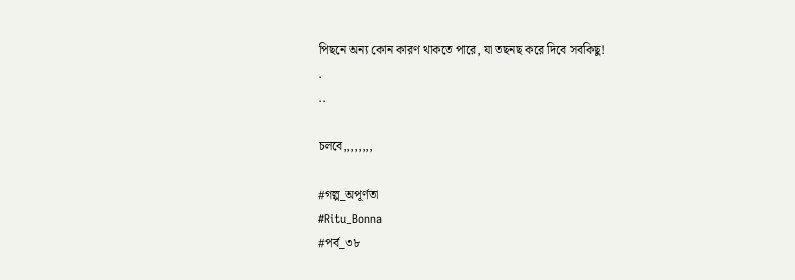পিছনে অন্য কোন কারণ থাকতে পারে, যা তছনছ করে দিবে সবকিছু!
.
..

চলবে,,,,,,,,

#গল্প_অপূর্ণতা
#Ritu_Bonna
#পর্ব_৩৮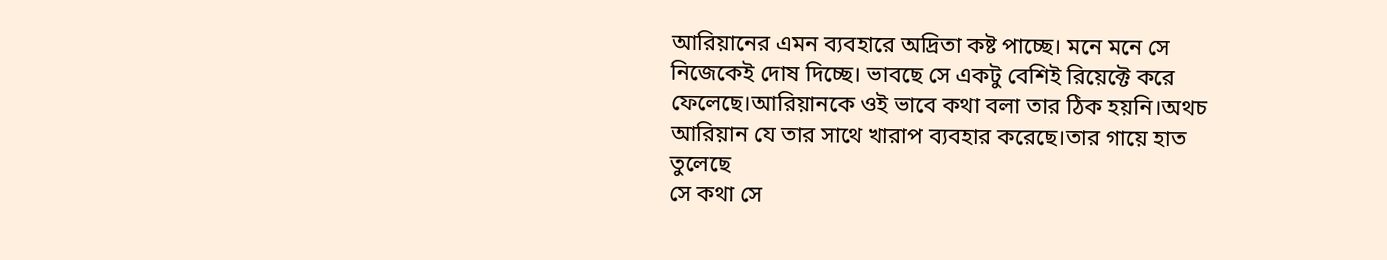আরিয়ানের এমন ব্যবহারে অদ্রিতা কষ্ট পাচ্ছে। মনে মনে সে নিজেকেই দোষ দিচ্ছে। ভাবছে সে একটু বেশিই রিয়েক্টে করে ফেলেছে।আরিয়ানকে ওই ভাবে কথা বলা তার ঠিক হয়নি।অথচ আরিয়ান যে তার সাথে খারাপ ব্যবহার করেছে।তার গায়ে হাত তুলেছে
সে কথা সে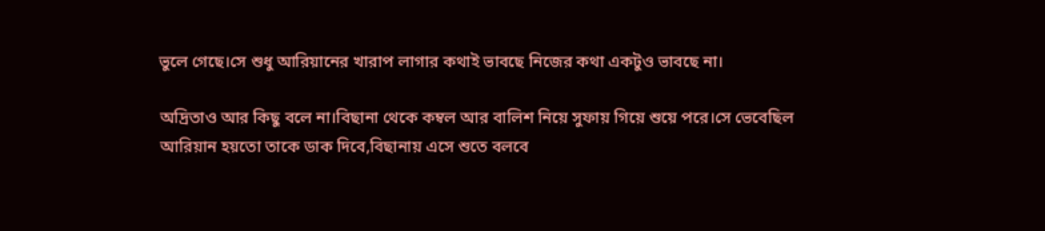ভুলে গেছে।সে শুধু আরিয়ানের খারাপ লাগার কথাই ভাবছে নিজের কথা একটুও ভাবছে না।

অদ্রিতাও আর কিছু বলে না।বিছানা থেকে কম্বল আর বালিশ নিয়ে সুফায় গিয়ে শুয়ে পরে।সে ভেবেছিল আরিয়ান হয়তো তাকে ডাক দিবে,বিছানায় এসে শুতে বলবে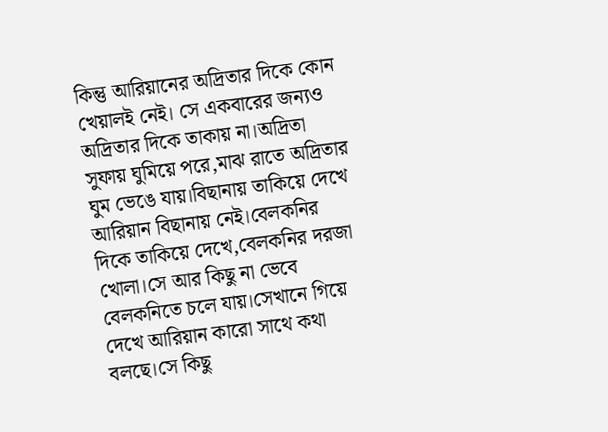কিন্তু আরিয়ানের অদ্রিতার দিকে কোন খেয়ালই নেই। সে একবারের জন্যও অদ্রিতার দিকে তাকায় না।অদ্রিতা সুফায় ঘুমিয়ে পরে,মাঝ রাতে অদ্রিতার ঘুম ভেঙে যায়।বিছানায় তাকিয়ে দেখে আরিয়ান বিছানায় নেই।বেলকনির দিকে তাকিয়ে দেখে,বেলকনির দরজা খোলা।সে আর কিছু না ভেবে বেলকনিতে চলে যায়।সেখানে গিয়ে দেখে আরিয়ান কারো সাথে কথা বলছে।সে কিছু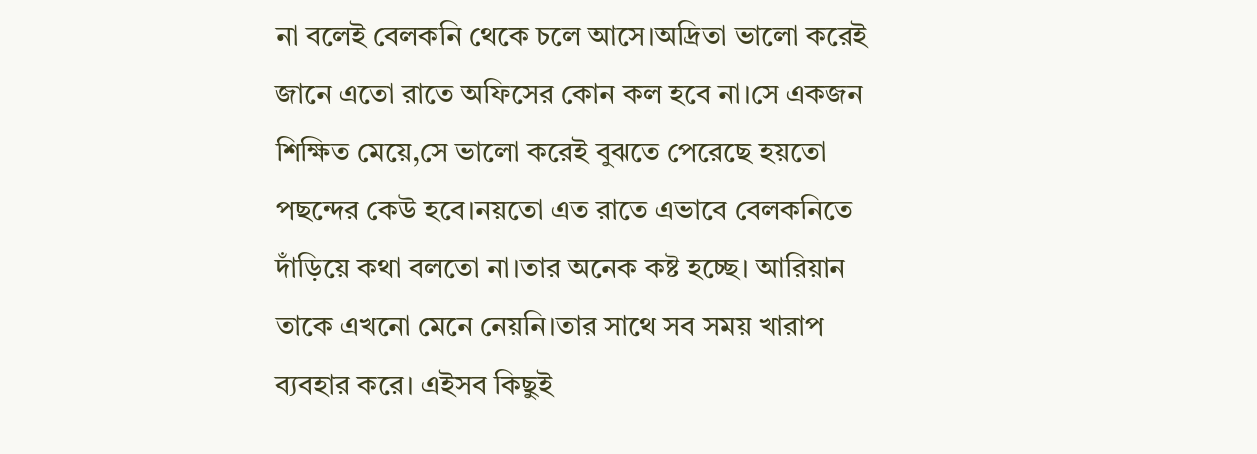না বলেই বেলকনি থেকে চলে আসে।অদ্রিতা ভালো করেই জানে এতো রাতে অফিসের কোন কল হবে না।সে একজন শিক্ষিত মেয়ে,সে ভালো করেই বুঝতে পেরেছে হয়তো পছন্দের কেউ হবে।নয়তো এত রাতে এভাবে বেলকনিতে দাঁড়িয়ে কথা বলতো না।তার অনেক কষ্ট হচ্ছে। আরিয়ান তাকে এখনো মেনে নেয়নি।তার সাথে সব সময় খারাপ ব্যবহার করে। এইসব কিছুই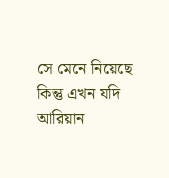সে মেনে নিয়েছে কিন্তু এখন যদি আরিয়ান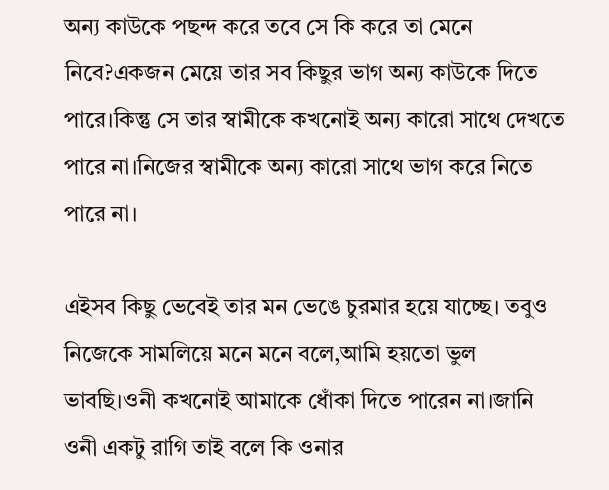অন্য কাউকে পছন্দ করে তবে সে কি করে তা মেনে নিবে?একজন মেয়ে তার সব কিছুর ভাগ অন্য কাউকে দিতে পারে।কিন্তু সে তার স্বামীকে কখনোই অন্য কারো সাথে দেখতে পারে না।নিজের স্বামীকে অন্য কারো সাথে ভাগ করে নিতে পারে না।

এইসব কিছু ভেবেই তার মন ভেঙে চুরমার হয়ে যাচ্ছে। তবুও নিজেকে সামলিয়ে মনে মনে বলে,আমি হয়তো ভুল ভাবছি।ওনী কখনোই আমাকে ধোঁকা দিতে পারেন না।জানি ওনী একটু রাগি তাই বলে কি ওনার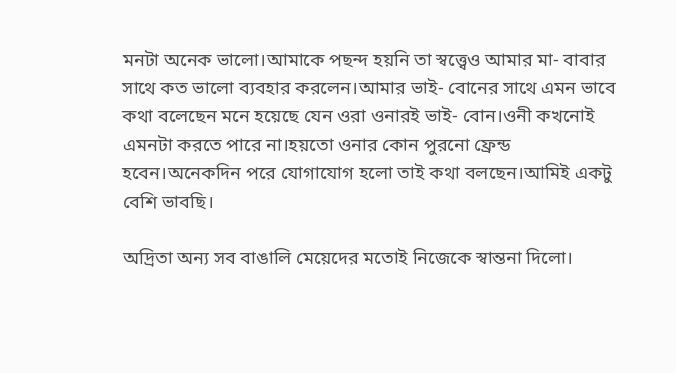মনটা অনেক ভালো।আমাকে পছন্দ হয়নি তা স্বত্ত্বেও আমার মা- বাবার সাথে কত ভালো ব্যবহার করলেন।আমার ভাই- বোনের সাথে এমন ভাবে কথা বলেছেন মনে হয়েছে যেন ওরা ওনারই ভাই- বোন।ওনী কখনোই এমনটা করতে পারে না।হয়তো ওনার কোন পুরনো ফ্রেন্ড হবেন।অনেকদিন পরে যোগাযোগ হলো তাই কথা বলছেন।আমিই একটু বেশি ভাবছি।

অদ্রিতা অন্য সব বাঙালি মেয়েদের মতোই নিজেকে স্বান্তনা দিলো।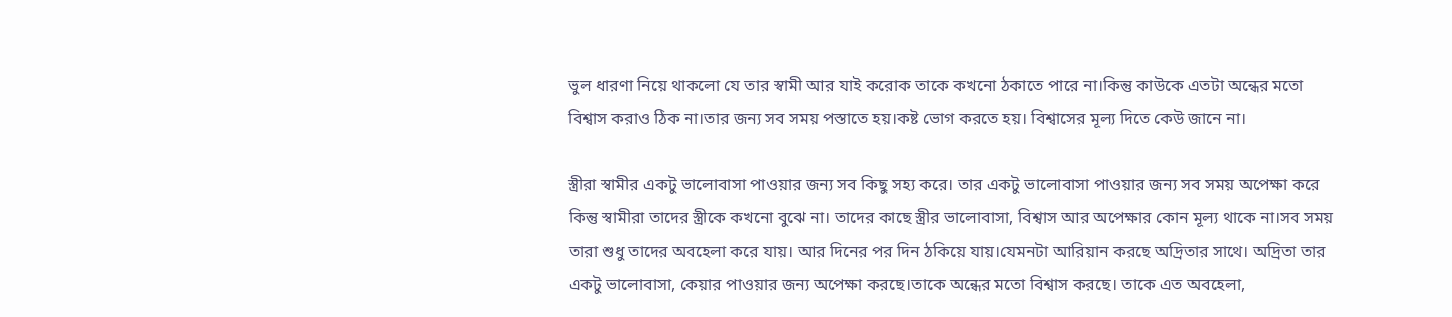ভুল ধারণা নিয়ে থাকলো যে তার স্বামী আর যাই করোক তাকে কখনো ঠকাতে পারে না।কিন্তু কাউকে এতটা অন্ধের মতো বিশ্বাস করাও ঠিক না।তার জন্য সব সময় পস্তাতে হয়।কষ্ট ভোগ করতে হয়। বিশ্বাসের মূল্য দিতে কেউ জানে না।

স্ত্রীরা স্বামীর একটু ভালোবাসা পাওয়ার জন্য সব কিছু সহ্য করে। তার একটু ভালোবাসা পাওয়ার জন্য সব সময় অপেক্ষা করে কিন্তু স্বামীরা তাদের স্ত্রীকে কখনো বুঝে না। তাদের কাছে স্ত্রীর ভালোবাসা, বিশ্বাস আর অপেক্ষার কোন মূল্য থাকে না।সব সময় তারা শুধু তাদের অবহেলা করে যায়। আর দিনের পর দিন ঠকিয়ে যায়।যেমনটা আরিয়ান করছে অদ্রিতার সাথে। অদ্রিতা তার একটু ভালোবাসা, কেয়ার পাওয়ার জন্য অপেক্ষা করছে।তাকে অন্ধের মতো বিশ্বাস করছে। তাকে এত অবহেলা,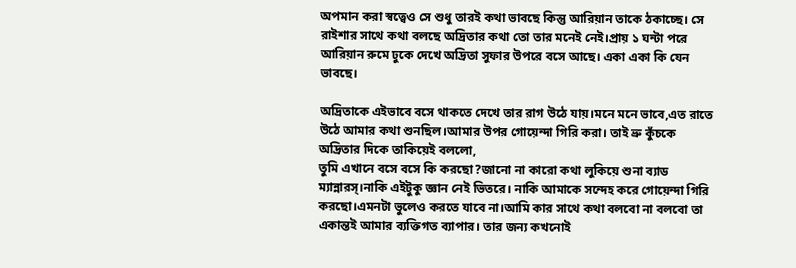অপমান করা স্বত্বেও সে শুধু তারই কথা ভাবছে কিন্তু আরিয়ান তাকে ঠকাচ্ছে। সে রাইশার সাথে কথা বলছে অদ্রিতার কথা তো তার মনেই নেই।প্রায় ১ ঘন্টা পরে আরিয়ান রুমে ঢুকে দেখে অদ্রিতা সুফার উপরে বসে আছে। একা একা কি যেন ভাবছে।

অদ্রিতাকে এইভাবে বসে থাকতে দেখে তার রাগ উঠে যায়।মনে মনে ভাবে,এত রাতে উঠে আমার কথা শুনছিল।আমার উপর গোয়েন্দা গিরি করা। তাই ভ্রু কুঁচকে অদ্রিতার দিকে তাকিয়েই বললো,
তুমি এখানে বসে বসে কি করছো?জানো না কারো কথা লুকিয়ে শুনা ব্যাড ম্যান্নারস্।নাকি এইটুকু জ্ঞান নেই ভিতরে। নাকি আমাকে সন্দেহ করে গোয়েন্দা গিরি করছো।এমনটা ভুলেও করতে যাবে না।আমি কার সাথে কথা বলবো না বলবো তা একান্তই আমার ব্যক্তিগত ব্যাপার। তার জন্য কখনোই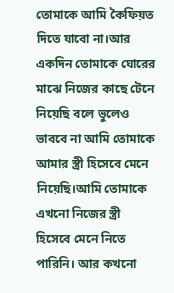তোমাকে আমি কৈফিয়ত দিতে যাবো না।আর একদিন তোমাকে ঘোরের মাঝে নিজের কাছে টেনে নিয়েছি বলে ভুলেও ভাববে না আমি তোমাকে আমার স্ত্রী হিসেবে মেনে নিয়েছি।আমি তোমাকে এখনো নিজের স্ত্রী হিসেবে মেনে নিতে পারিনি। আর কখনো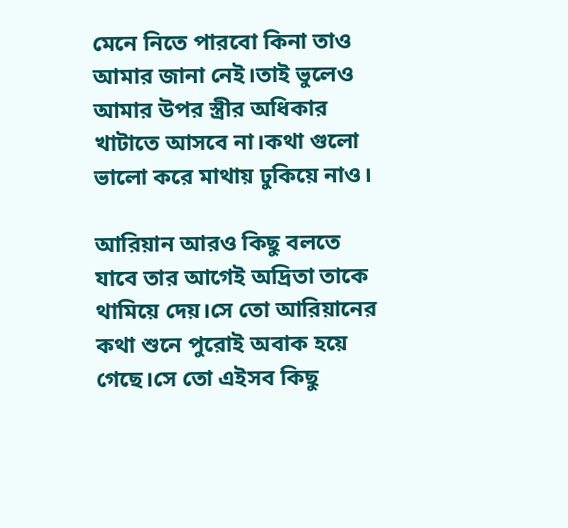মেনে নিতে পারবো কিনা তাও আমার জানা নেই।তাই ভুলেও আমার উপর স্ত্রীর অধিকার খাটাতে আসবে না।কথা গুলো ভালো করে মাথায় ঢুকিয়ে নাও।

আরিয়ান আরও কিছু বলতে যাবে তার আগেই অদ্রিতা তাকে থামিয়ে দেয়।সে তো আরিয়ানের কথা শুনে পুরোই অবাক হয়ে গেছে।সে তো এইসব কিছু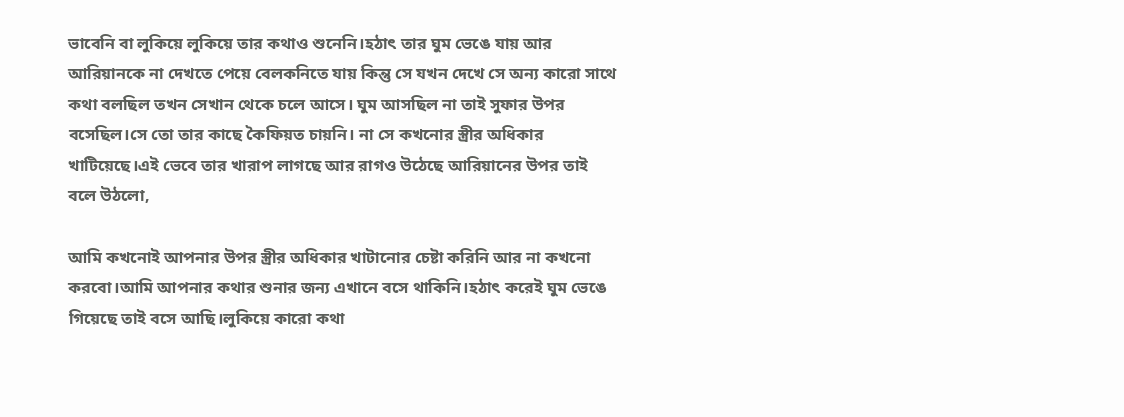ভাবেনি বা লুকিয়ে লুকিয়ে তার কথাও শুনেনি।হঠাৎ তার ঘুম ভেঙে যায় আর আরিয়ানকে না দেখতে পেয়ে বেলকনিতে যায় কিন্তু সে যখন দেখে সে অন্য কারো সাথে কথা বলছিল তখন সেখান থেকে চলে আসে। ঘুম আসছিল না তাই সুফার উপর বসেছিল।সে তো তার কাছে কৈফিয়ত চায়নি। না সে কখনোর স্ত্রীর অধিকার খাটিয়েছে।এই ভেবে তার খারাপ লাগছে আর রাগও উঠেছে আরিয়ানের উপর তাই বলে উঠলো,

আমি কখনোই আপনার উপর স্ত্রীর অধিকার খাটানোর চেষ্টা করিনি আর না কখনো করবো।আমি আপনার কথার শুনার জন্য এখানে বসে থাকিনি।হঠাৎ করেই ঘুম ভেঙে গিয়েছে তাই বসে আছি।লুকিয়ে কারো কথা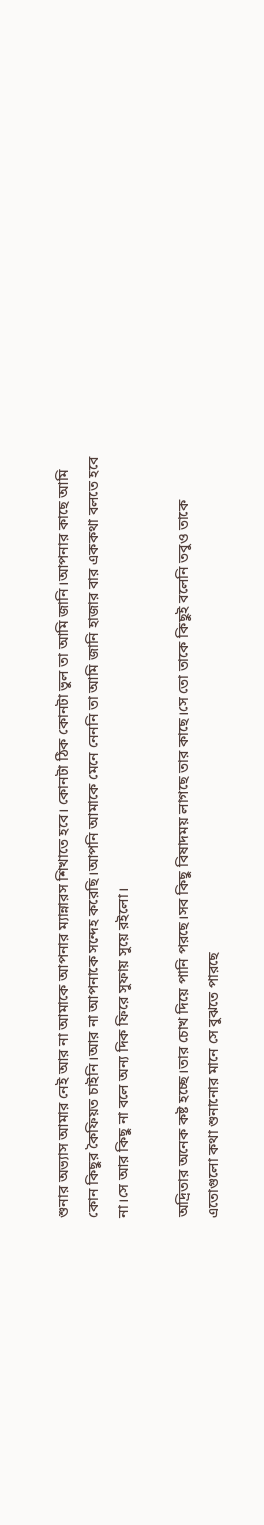শুনার অভ্যাস আমার নেই আর না আমাকে আপনার ম্যান্নারস শিখাতে হবে। কোনটা ঠিক কোনটা ভুল তা আমি জানি।আপনার কাছে আমি কোন কিছুর কৈফিয়ত চাইনি।আর না আপনাকে সন্দেহ করেছি।আপনি আমাকে মেনে নেননি তা আমি জানি হাজার বার এককথা বলতে হবে না।সে আর কিছু না বলে অন্য দিক ফিরে সুফায় সুয়ে রইলো।

অদ্রিতার অনেক কষ্ট হচ্ছে।তার চোখ দিয়ে পানি পরছে।সব কিছু বিষাদময় লাগছে তার কাছে।সে তো তাকে কিছুই বলেনি তবুও তাকে এতোগুলো কথা শুনানোর মানে সে বুঝতে পারছে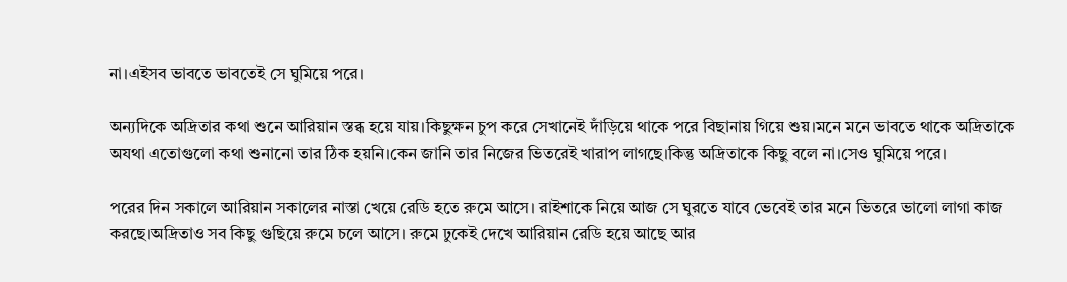না।এইসব ভাবতে ভাবতেই সে ঘুমিয়ে পরে।

অন্যদিকে অদ্রিতার কথা শুনে আরিয়ান স্তব্ধ হয়ে যায়।কিছুক্ষন চুপ করে সেখানেই দাঁড়িয়ে থাকে পরে বিছানায় গিয়ে শুয়।মনে মনে ভাবতে থাকে অদ্রিতাকে অযথা এতোগুলো কথা শুনানো তার ঠিক হয়নি।কেন জানি তার নিজের ভিতরেই খারাপ লাগছে।কিন্তু অদ্রিতাকে কিছু বলে না।সেও ঘুমিয়ে পরে।

পরের দিন সকালে আরিয়ান সকালের নাস্তা খেয়ে রেডি হতে রুমে আসে। রাইশাকে নিয়ে আজ সে ঘুরতে যাবে ভেবেই তার মনে ভিতরে ভালো লাগা কাজ করছে।অদ্রিতাও সব কিছু গুছিয়ে রুমে চলে আসে। রুমে ঢুকেই দেখে আরিয়ান রেডি হয়ে আছে আর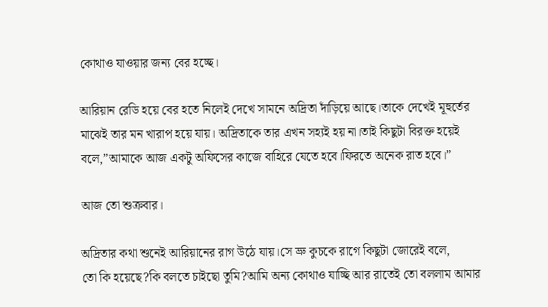কোথাও যাওয়ার জন্য বের হচ্ছে।

আরিয়ান রেডি হয়ে বের হতে নিলেই দেখে সামনে অদ্রিতা দাঁড়িয়ে আছে।তাকে দেখেই মূহুর্তের মাঝেই তার মন খারাপ হয়ে যায়। অদ্রিতাকে তার এখন সহ্যই হয় না।তাই কিছুটা বিরক্ত হয়েই বলে,”আমাকে আজ একটু অফিসের কাজে বাহিরে যেতে হবে।ফিরতে অনেক রাত হবে।”

আজ তো শুক্রবার।

অদ্রিতার কথা শুনেই আরিয়ানের রাগ উঠে যায়।সে ভ্রু কুচকে রাগে কিছুটা জোরেই বলে,
তো কি হয়েছে?কি বলতে চাইছো তুমি?আমি অন্য কোথাও যাচ্ছি আর রাতেই তো বললাম আমার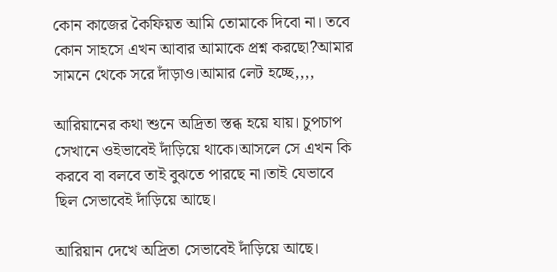কোন কাজের কৈফিয়ত আমি তোমাকে দিবো না। তবে কোন সাহসে এখন আবার আমাকে প্রশ্ন করছো?আমার সামনে থেকে সরে দাঁড়াও।আমার লেট হচ্ছে,,,,

আরিয়ানের কথা শুনে অদ্রিতা স্তব্ধ হয়ে যায়। চুপচাপ সেখানে ওইভাবেই দাঁড়িয়ে থাকে।আসলে সে এখন কি করবে বা বলবে তাই বুঝতে পারছে না।তাই যেভাবে ছিল সেভাবেই দাঁড়িয়ে আছে।

আরিয়ান দেখে অদ্রিতা সেভাবেই দাঁড়িয়ে আছে।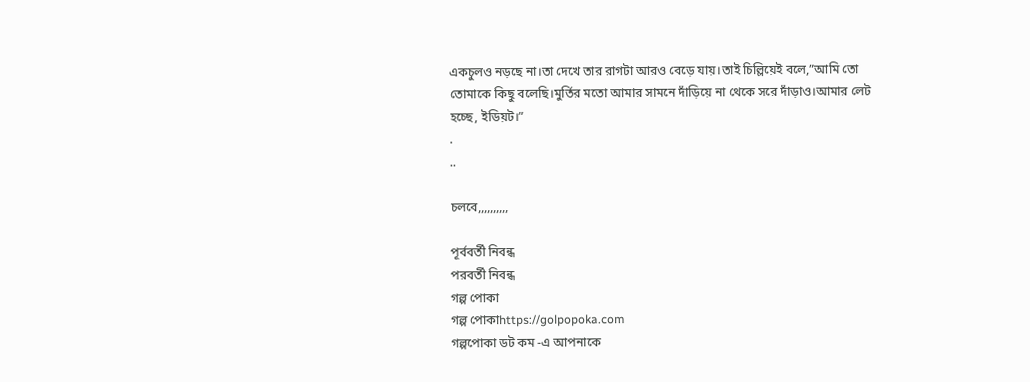একচুলও নড়ছে না।তা দেখে তার রাগটা আরও বেড়ে যায়।তাই চিল্লিয়েই বলে,”আমি তো তোমাকে কিছু বলেছি।মুর্তির মতো আমার সামনে দাঁড়িয়ে না থেকে সরে দাঁড়াও।আমার লেট হচ্ছে, ইডিয়ট।”
.
..

চলবে,,,,,,,,,,

পূর্ববর্তী নিবন্ধ
পরবর্তী নিবন্ধ
গল্প পোকা
গল্প পোকাhttps://golpopoka.com
গল্পপোকা ডট কম -এ আপনাকে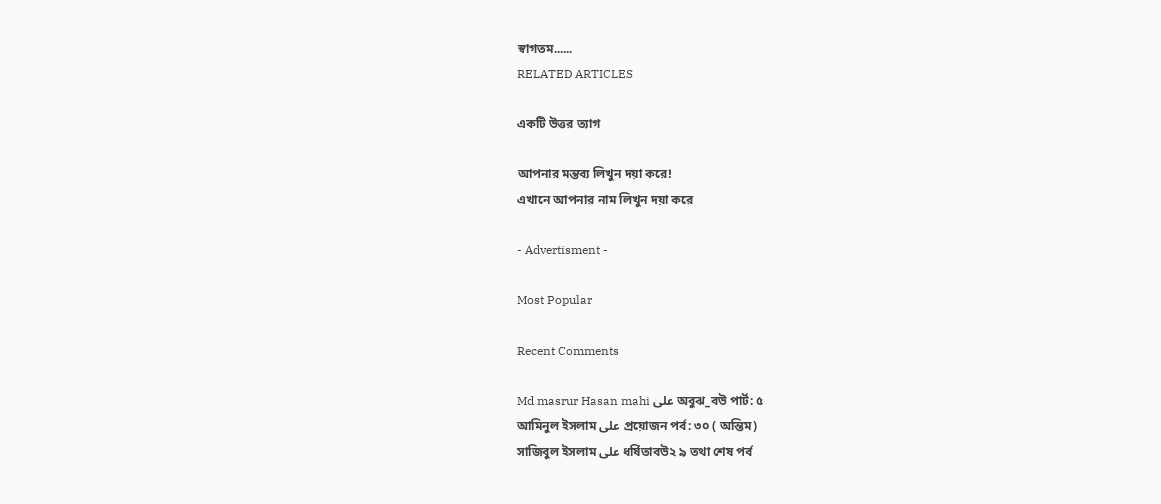স্বাগতম......
RELATED ARTICLES

একটি উত্তর ত্যাগ

আপনার মন্তব্য লিখুন দয়া করে!
এখানে আপনার নাম লিখুন দয়া করে

- Advertisment -

Most Popular

Recent Comments

Md masrur Hasan mahi على অবুঝ_বউ পার্ট: ৫
আমিনুল ইসলাম على প্রয়োজন পর্ব: ৩০ ( অন্তিম)
সাজিবুল ইসলাম على ধর্ষিতাবউ২ ৯ তথা শেষ পর্ব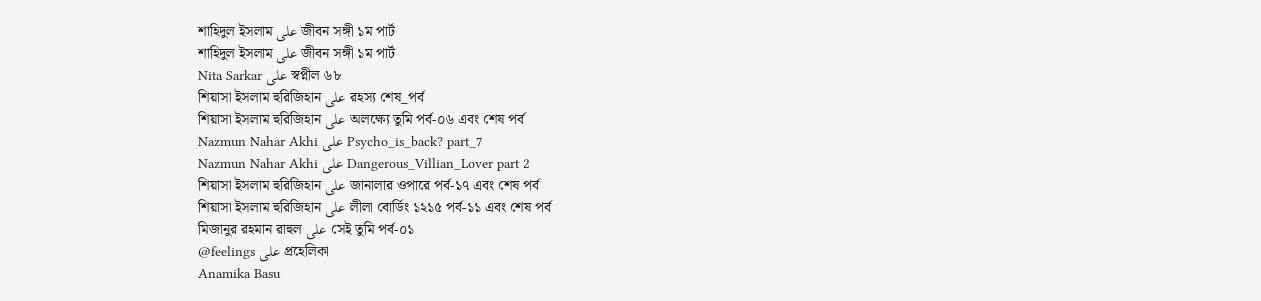শাহিদুল ইসলাম على জীবন সঙ্গী ১ম পার্ট
শাহিদুল ইসলাম على জীবন সঙ্গী ১ম পার্ট
Nita Sarkar على স্বপ্নীল ৬৮
শিয়াসা ইসলাম হুরিজিহান على রহস্য শেষ_পর্ব
শিয়াসা ইসলাম হুরিজিহান على অলক্ষ্যে তুমি পর্ব-০৬ এবং শেষ পর্ব
Nazmun Nahar Akhi على Psycho_is_back? part_7
Nazmun Nahar Akhi على Dangerous_Villian_Lover part 2
শিয়াসা ইসলাম হুরিজিহান على জানালার ওপারে পর্ব-১৭ এবং শেষ পর্ব
শিয়াসা ইসলাম হুরিজিহান على লীলা বোর্ডিং ১২১৫ পর্ব-১১ এবং শেষ পর্ব
মিজানুর রহমান রাহুল على সেই তুমি পর্ব-০১
@feelings على প্রহেলিকা
Anamika Basu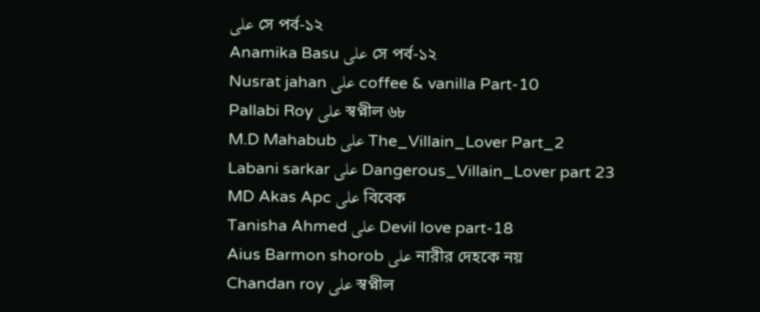على সে পর্ব-১২
Anamika Basu على সে পর্ব-১২
Nusrat jahan على coffee & vanilla Part-10
Pallabi Roy على স্বপ্নীল ৬৮
M.D Mahabub على The_Villain_Lover Part_2
Labani sarkar على Dangerous_Villain_Lover part 23
MD Akas Apc على বিবেক
Tanisha Ahmed على Devil love part-18
Aius Barmon shorob على নারীর দেহকে নয়
Chandan roy على স্বপ্নীল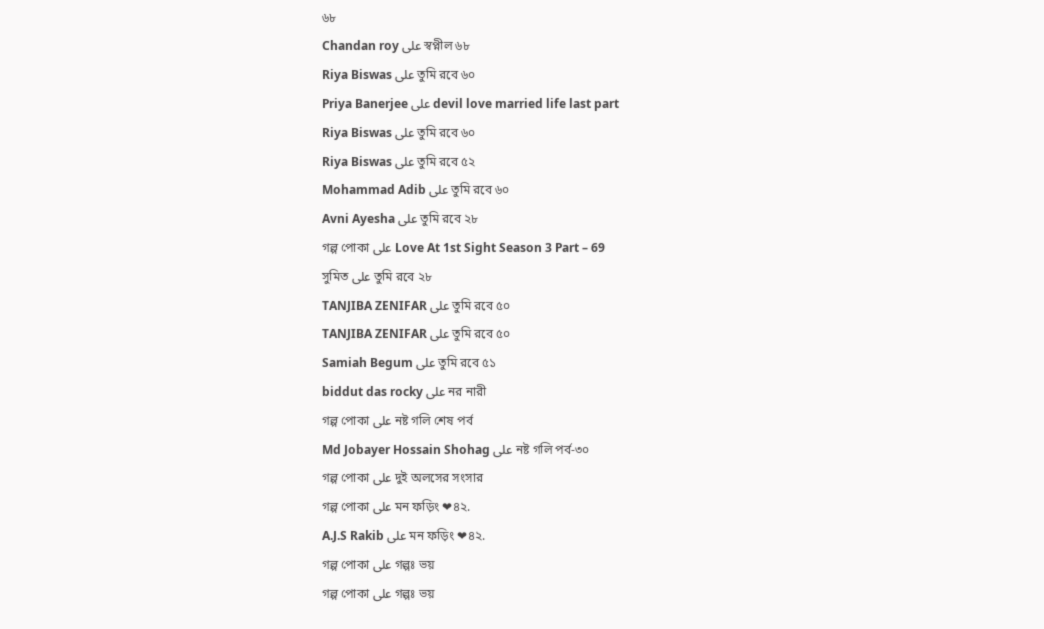৬৮
Chandan roy على স্বপ্নীল ৬৮
Riya Biswas على তুমি রবে ৬০
Priya Banerjee على devil love married life last part
Riya Biswas على তুমি রবে ৬০
Riya Biswas على তুমি রবে ৫২
Mohammad Adib على তুমি রবে ৬০
Avni Ayesha على তুমি রবে ২৮
গল্প পোকা على Love At 1st Sight Season 3 Part – 69
সুমিত على তুমি রবে ২৮
TANJIBA ZENIFAR على তুমি রবে ৫০
TANJIBA ZENIFAR على তুমি রবে ৫০
Samiah Begum على তুমি রবে ৫১
biddut das rocky على নর নারী
গল্প পোকা على নষ্ট গলি শেষ পর্ব
Md Jobayer Hossain Shohag على নষ্ট গলি পর্ব-৩০
গল্প পোকা على দুই অলসের সংসার
গল্প পোকা على মন ফড়িং ❤৪২.
A.J.S Rakib على মন ফড়িং ❤৪২.
গল্প পোকা على গল্পঃ ভয়
গল্প পোকা على গল্পঃ ভয়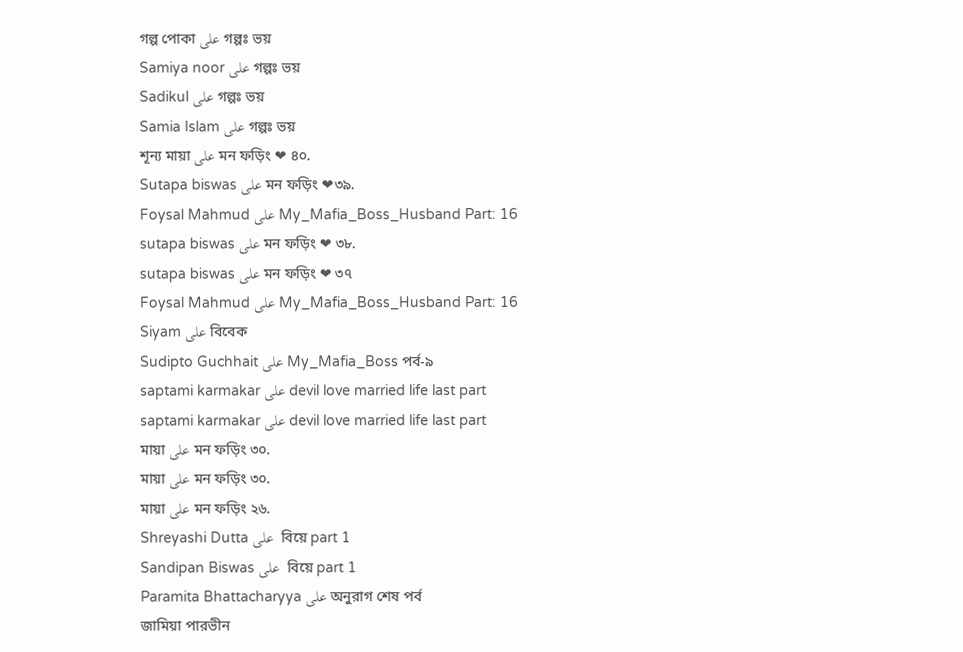গল্প পোকা على গল্পঃ ভয়
Samiya noor على গল্পঃ ভয়
Sadikul على গল্পঃ ভয়
Samia Islam على গল্পঃ ভয়
শূন্য মায়া على মন ফড়িং ❤ ৪০.
Sutapa biswas على মন ফড়িং ❤৩৯.
Foysal Mahmud على My_Mafia_Boss_Husband Part: 16
sutapa biswas على মন ফড়িং ❤ ৩৮.
sutapa biswas على মন ফড়িং ❤ ৩৭
Foysal Mahmud على My_Mafia_Boss_Husband Part: 16
Siyam على বিবেক
Sudipto Guchhait على My_Mafia_Boss পর্ব-৯
saptami karmakar على devil love married life last part
saptami karmakar على devil love married life last part
মায়া على মন ফড়িং ৩০.
মায়া على মন ফড়িং ৩০.
মায়া على মন ফড়িং ২৬.
Shreyashi Dutta على  বিয়ে part 1
Sandipan Biswas على  বিয়ে part 1
Paramita Bhattacharyya على অনুরাগ শেষ পর্ব
জামিয়া পারভীন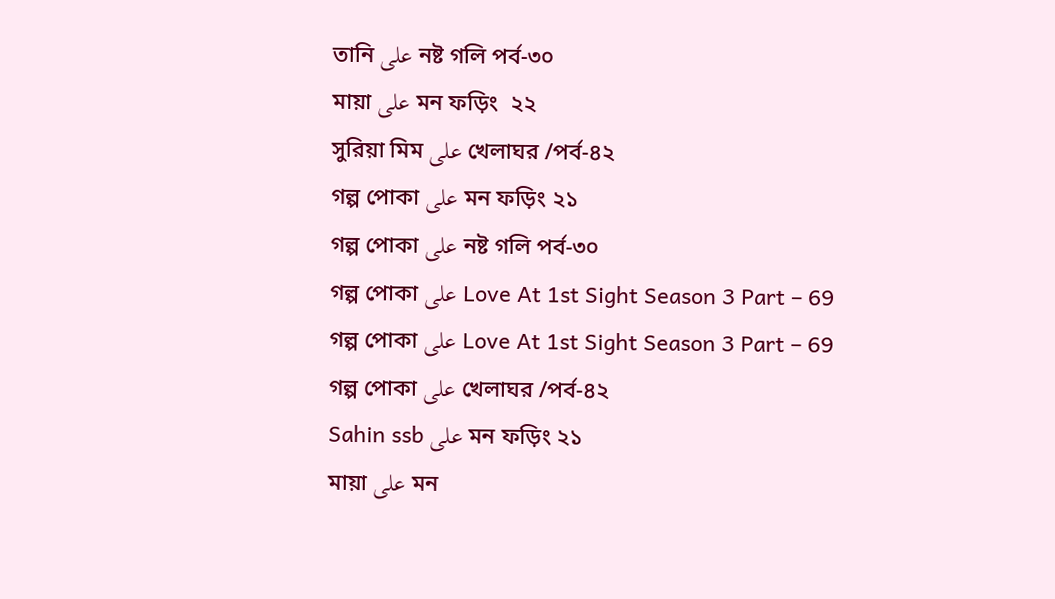তানি على নষ্ট গলি পর্ব-৩০
মায়া على মন ফড়িং  ২২
সুরিয়া মিম على খেলাঘর /পর্ব-৪২
গল্প পোকা على মন ফড়িং ২১
গল্প পোকা على নষ্ট গলি পর্ব-৩০
গল্প পোকা على Love At 1st Sight Season 3 Part – 69
গল্প পোকা على Love At 1st Sight Season 3 Part – 69
গল্প পোকা على খেলাঘর /পর্ব-৪২
Sahin ssb على মন ফড়িং ২১
মায়া على মন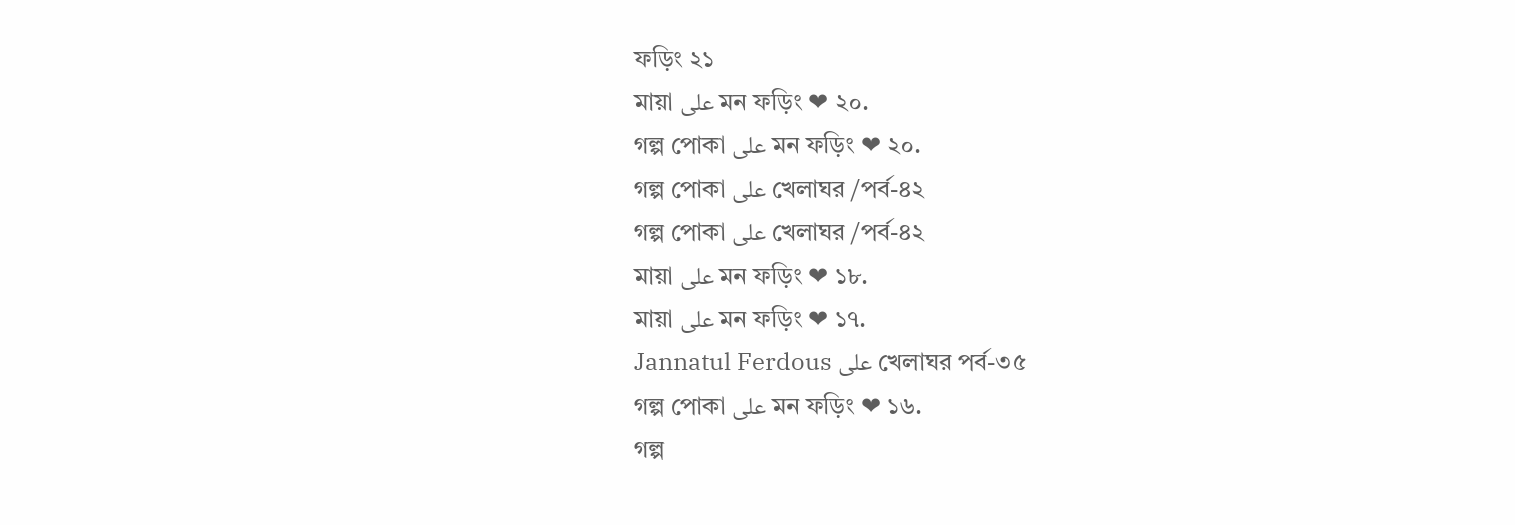ফড়িং ২১
মায়া على মন ফড়িং ❤ ২০.
গল্প পোকা على মন ফড়িং ❤ ২০.
গল্প পোকা على খেলাঘর /পর্ব-৪২
গল্প পোকা على খেলাঘর /পর্ব-৪২
মায়া على মন ফড়িং ❤ ১৮.
মায়া على মন ফড়িং ❤ ১৭.
Jannatul Ferdous على খেলাঘর পর্ব-৩৫
গল্প পোকা على মন ফড়িং ❤ ১৬.
গল্প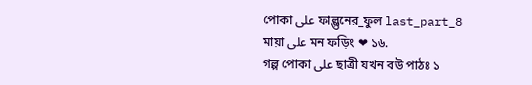পোকা على ফাল্গুনের_ফুল last_part_8
মায়া على মন ফড়িং ❤ ১৬.
গল্প পোকা على ছাত্রী যখন বউ পাঠঃ ১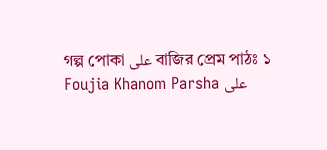গল্প পোকা على বাজির প্রেম পাঠঃ ১
Foujia Khanom Parsha على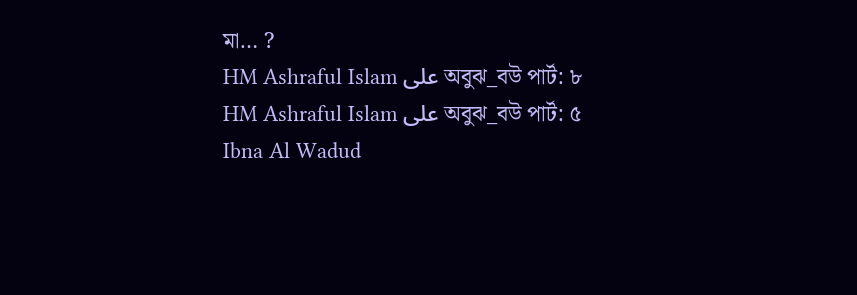মা… ?
HM Ashraful Islam على অবুঝ_বউ পার্ট: ৮
HM Ashraful Islam على অবুঝ_বউ পার্ট: ৫
Ibna Al Wadud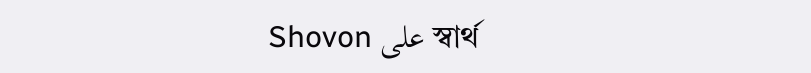Shovon على স্বার্থ